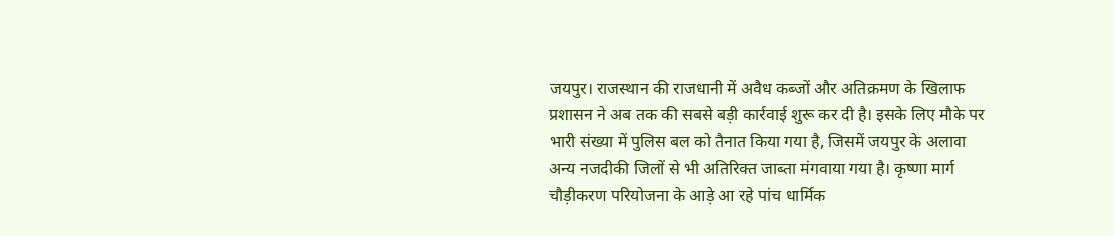जयपुर। राजस्थान की राजधानी में अवैध कब्जों और अतिक्रमण के खिलाफ प्रशासन ने अब तक की सबसे बड़ी कार्रवाई शुरू कर दी है। इसके लिए मौके पर भारी संख्या में पुलिस बल को तैनात किया गया है, जिसमें जयपुर के अलावा अन्य नजदीकी जिलों से भी अतिरिक्त जाब्ता मंगवाया गया है। कृष्णा मार्ग चौड़ीकरण परियोजना के आड़े आ रहे पांच धार्मिक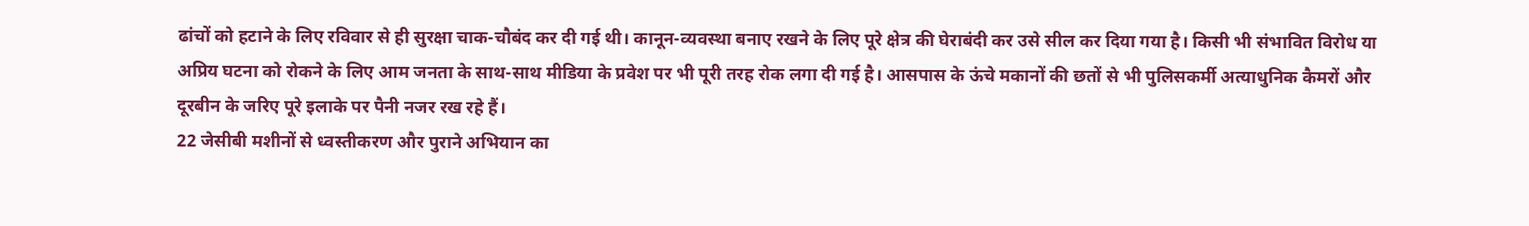ढांचों को हटाने के लिए रविवार से ही सुरक्षा चाक-चौबंद कर दी गई थी। कानून-व्यवस्था बनाए रखने के लिए पूरे क्षेत्र की घेराबंदी कर उसे सील कर दिया गया है। किसी भी संभावित विरोध या अप्रिय घटना को रोकने के लिए आम जनता के साथ-साथ मीडिया के प्रवेश पर भी पूरी तरह रोक लगा दी गई है। आसपास के ऊंचे मकानों की छतों से भी पुलिसकर्मी अत्याधुनिक कैमरों और दूरबीन के जरिए पूरे इलाके पर पैनी नजर रख रहे हैं।
22 जेसीबी मशीनों से ध्वस्तीकरण और पुराने अभियान का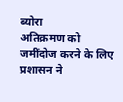ब्योरा
अतिक्रमण को जमींदोज करने के लिए प्रशासन ने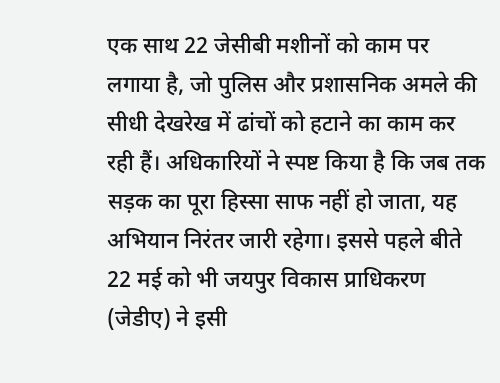एक साथ 22 जेसीबी मशीनों को काम पर लगाया है, जो पुलिस और प्रशासनिक अमले की सीधी देखरेख में ढांचों को हटाने का काम कर रही हैं। अधिकारियों ने स्पष्ट किया है कि जब तक सड़क का पूरा हिस्सा साफ नहीं हो जाता, यह अभियान निरंतर जारी रहेगा। इससे पहले बीते 22 मई को भी जयपुर विकास प्राधिकरण (जेडीए) ने इसी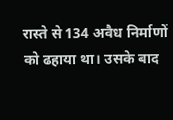रास्ते से 134 अवैध निर्माणों को ढहाया था। उसके बाद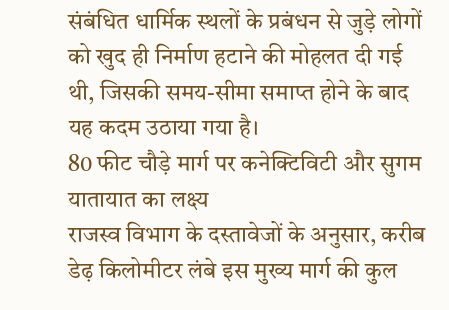संबंधित धार्मिक स्थलों के प्रबंधन से जुड़े लोगों को खुद ही निर्माण हटाने की मोहलत दी गई थी, जिसकी समय-सीमा समाप्त होने के बाद यह कदम उठाया गया है।
80 फीट चौड़े मार्ग पर कनेक्टिविटी और सुगम यातायात का लक्ष्य
राजस्व विभाग के दस्तावेजों के अनुसार, करीब डेढ़ किलोमीटर लंबे इस मुख्य मार्ग की कुल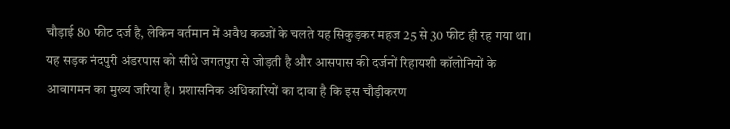चौड़ाई 80 फीट दर्ज है, लेकिन वर्तमान में अवैध कब्जों के चलते यह सिकुड़कर महज 25 से 30 फीट ही रह गया था। यह सड़क नंदपुरी अंडरपास को सीधे जगतपुरा से जोड़ती है और आसपास की दर्जनों रिहायशी कॉलोनियों के आवागमन का मुख्य जरिया है। प्रशासनिक अधिकारियों का दावा है कि इस चौड़ीकरण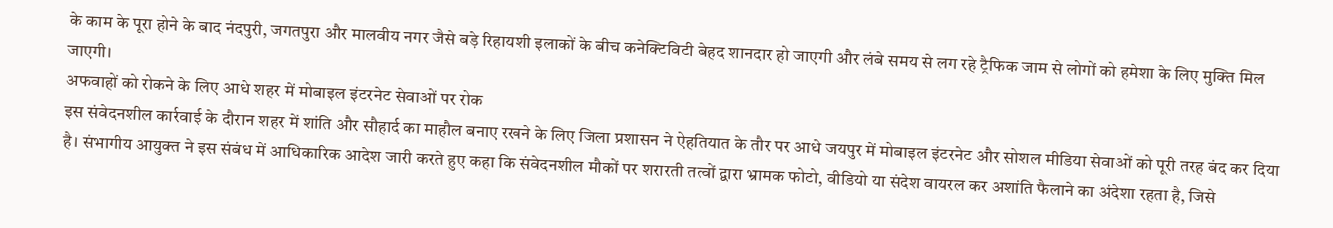के काम के पूरा होने के बाद नंदपुरी, जगतपुरा और मालवीय नगर जैसे बड़े रिहायशी इलाकों के बीच कनेक्टिविटी बेहद शानदार हो जाएगी और लंबे समय से लग रहे ट्रैफिक जाम से लोगों को हमेशा के लिए मुक्ति मिल जाएगी।
अफवाहों को रोकने के लिए आधे शहर में मोबाइल इंटरनेट सेवाओं पर रोक
इस संवेदनशील कार्रवाई के दौरान शहर में शांति और सौहार्द का माहौल बनाए रखने के लिए जिला प्रशासन ने ऐहतियात के तौर पर आधे जयपुर में मोबाइल इंटरनेट और सोशल मीडिया सेवाओं को पूरी तरह बंद कर दिया है। संभागीय आयुक्त ने इस संबंध में आधिकारिक आदेश जारी करते हुए कहा कि संवेदनशील मौकों पर शरारती तत्वों द्वारा भ्रामक फोटो, वीडियो या संदेश वायरल कर अशांति फैलाने का अंदेशा रहता है, जिसे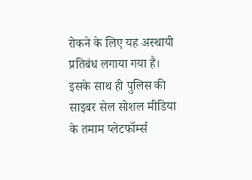रोकने के लिए यह अस्थायी प्रतिबंध लगाया गया है। इसके साथ ही पुलिस की साइबर सेल सोशल मीडिया के तमाम प्लेटफॉर्म्स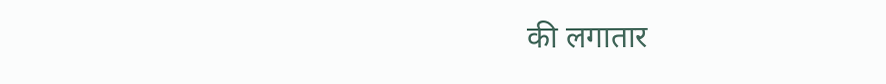की लगातार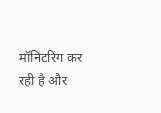मॉनिटरिंग कर रही है और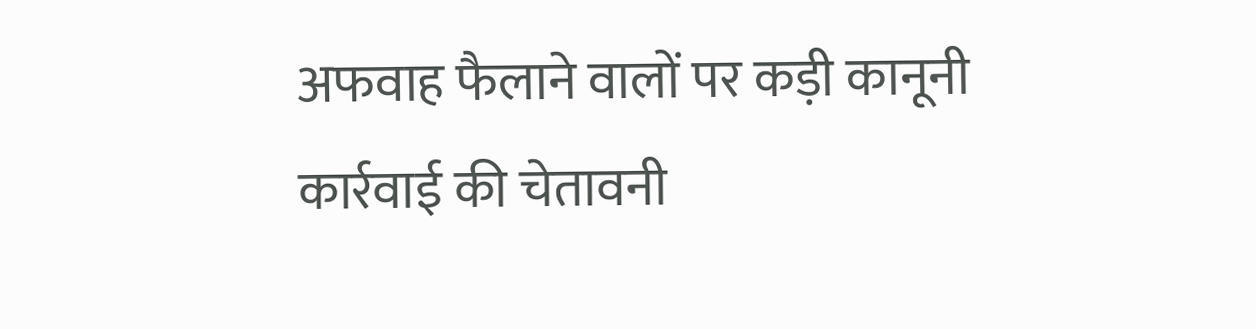अफवाह फैलाने वालों पर कड़ी कानूनी कार्रवाई की चेतावनी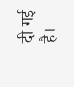दी गई है।